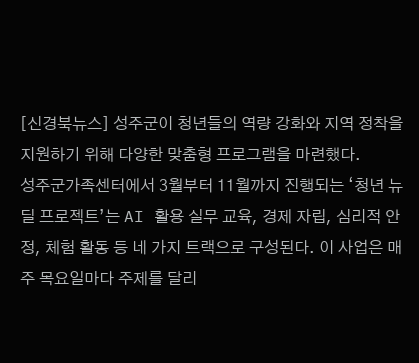[신경북뉴스] 성주군이 청년들의 역량 강화와 지역 정착을 지원하기 위해 다양한 맞춤형 프로그램을 마련했다.
성주군가족센터에서 3월부터 11월까지 진행되는 ‘청년 뉴딜 프로젝트’는 AI 활용 실무 교육, 경제 자립, 심리적 안정, 체험 활동 등 네 가지 트랙으로 구성된다. 이 사업은 매주 목요일마다 주제를 달리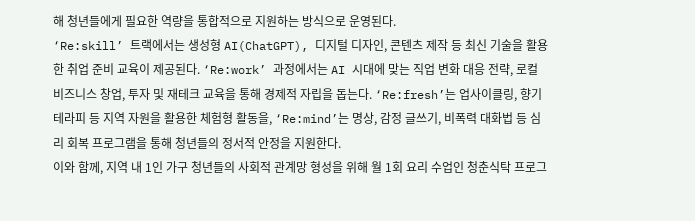해 청년들에게 필요한 역량을 통합적으로 지원하는 방식으로 운영된다.
‘Re:skill’ 트랙에서는 생성형 AI(ChatGPT), 디지털 디자인, 콘텐츠 제작 등 최신 기술을 활용한 취업 준비 교육이 제공된다. ‘Re:work’ 과정에서는 AI 시대에 맞는 직업 변화 대응 전략, 로컬 비즈니스 창업, 투자 및 재테크 교육을 통해 경제적 자립을 돕는다. ‘Re:fresh’는 업사이클링, 향기 테라피 등 지역 자원을 활용한 체험형 활동을, ‘Re:mind’는 명상, 감정 글쓰기, 비폭력 대화법 등 심리 회복 프로그램을 통해 청년들의 정서적 안정을 지원한다.
이와 함께, 지역 내 1인 가구 청년들의 사회적 관계망 형성을 위해 월 1회 요리 수업인 청춘식탁 프로그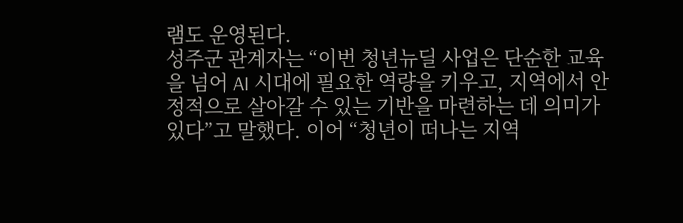램도 운영된다.
성주군 관계자는 “이번 청년뉴딜 사업은 단순한 교육을 넘어 AI 시대에 필요한 역량을 키우고, 지역에서 안정적으로 살아갈 수 있는 기반을 마련하는 데 의미가 있다”고 말했다. 이어 “청년이 떠나는 지역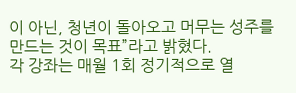이 아닌, 청년이 돌아오고 머무는 성주를 만드는 것이 목표”라고 밝혔다.
각 강좌는 매월 1회 정기적으로 열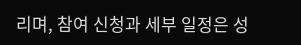리며, 참여 신청과 세부 일정은 성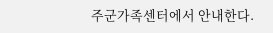주군가족센터에서 안내한다.